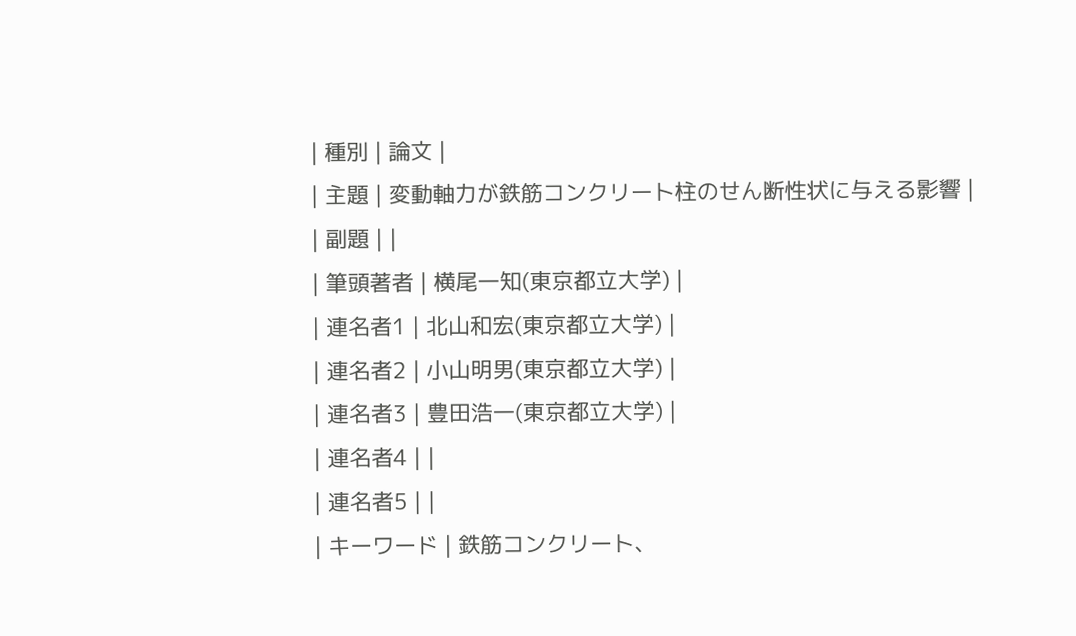| 種別 | 論文 |
| 主題 | 変動軸力が鉄筋コンクリート柱のせん断性状に与える影響 |
| 副題 | |
| 筆頭著者 | 横尾一知(東京都立大学) |
| 連名者1 | 北山和宏(東京都立大学) |
| 連名者2 | 小山明男(東京都立大学) |
| 連名者3 | 豊田浩一(東京都立大学) |
| 連名者4 | |
| 連名者5 | |
| キーワード | 鉄筋コンクリート、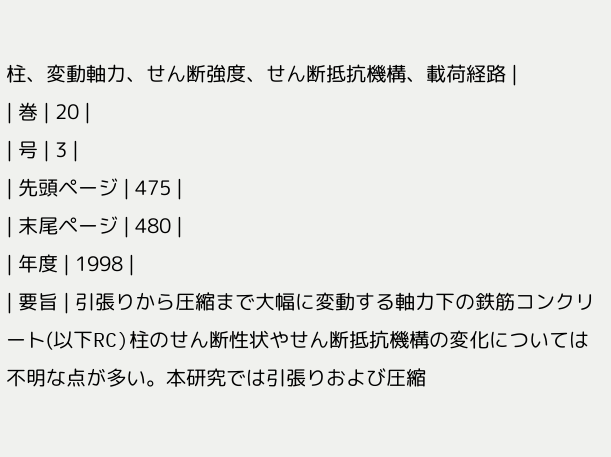柱、変動軸力、せん断強度、せん断抵抗機構、載荷経路 |
| 巻 | 20 |
| 号 | 3 |
| 先頭ページ | 475 |
| 末尾ページ | 480 |
| 年度 | 1998 |
| 要旨 | 引張りから圧縮まで大幅に変動する軸力下の鉄筋コンクリート(以下RC)柱のせん断性状やせん断抵抗機構の変化については不明な点が多い。本研究では引張りおよび圧縮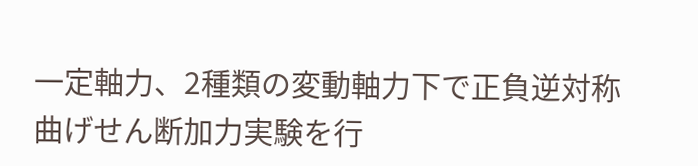一定軸力、2種類の変動軸力下で正負逆対称曲げせん断加力実験を行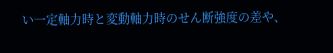い一定軸力時と変動軸力時のせん断強度の差や、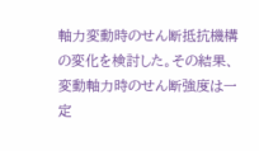軸力変動時のせん断抵抗機構の変化を検討した。その結果、変動軸力時のせん断強度は一定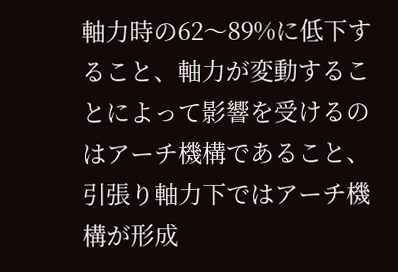軸力時の62〜89%に低下すること、軸力が変動することによって影響を受けるのはアーチ機構であること、引張り軸力下ではアーチ機構が形成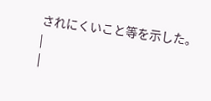されにくいこと等を示した。 |
|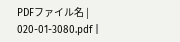PDFファイル名 | 020-01-3080.pdf |